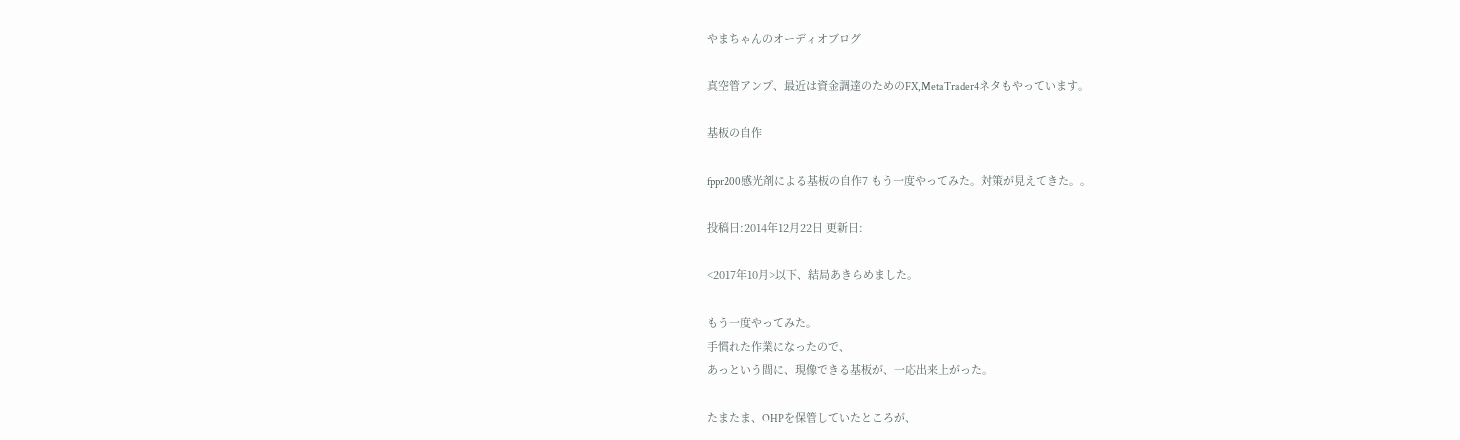やまちゃんのオーディオブログ

真空管アンプ、最近は資金調達のためのFX,MetaTrader4ネタもやっています。

基板の自作

fppr200感光剤による基板の自作7 もう一度やってみた。対策が見えてきた。。

投稿日:2014年12月22日 更新日:

<2017年10月>以下、結局あきらめました。

もう一度やってみた。
手慣れた作業になったので、
あっという間に、現像できる基板が、一応出来上がった。

たまたま、OHPを保管していたところが、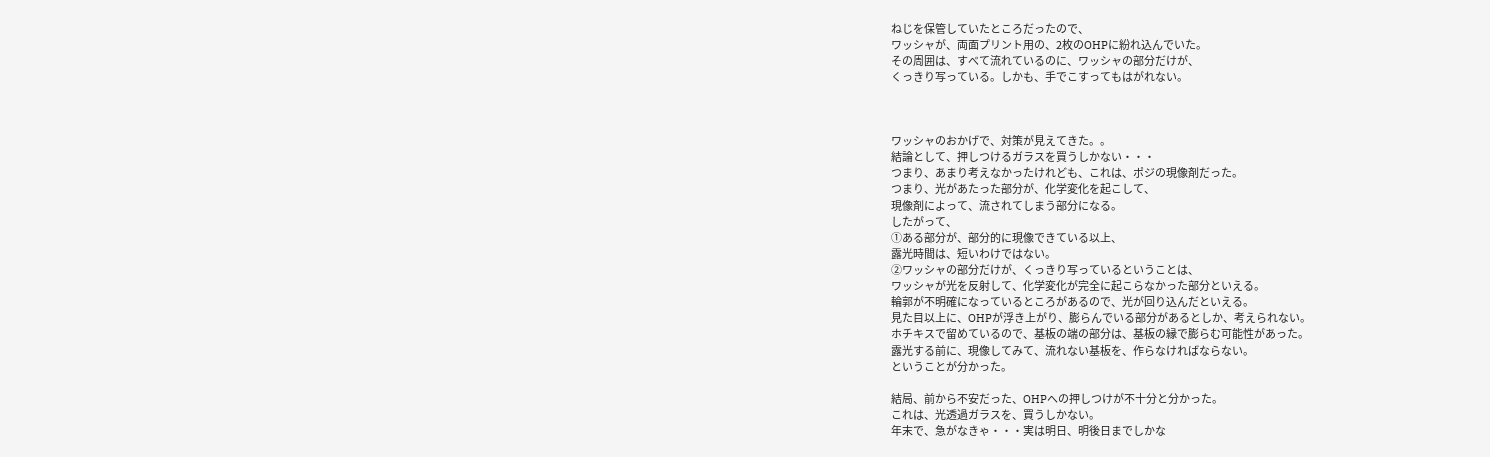ねじを保管していたところだったので、
ワッシャが、両面プリント用の、2枚のOHPに紛れ込んでいた。
その周囲は、すべて流れているのに、ワッシャの部分だけが、
くっきり写っている。しかも、手でこすってもはがれない。



ワッシャのおかげで、対策が見えてきた。。
結論として、押しつけるガラスを買うしかない・・・
つまり、あまり考えなかったけれども、これは、ポジの現像剤だった。
つまり、光があたった部分が、化学変化を起こして、
現像剤によって、流されてしまう部分になる。
したがって、
①ある部分が、部分的に現像できている以上、
露光時間は、短いわけではない。
②ワッシャの部分だけが、くっきり写っているということは、
ワッシャが光を反射して、化学変化が完全に起こらなかった部分といえる。
輪郭が不明確になっているところがあるので、光が回り込んだといえる。
見た目以上に、OHPが浮き上がり、膨らんでいる部分があるとしか、考えられない。
ホチキスで留めているので、基板の端の部分は、基板の縁で膨らむ可能性があった。
露光する前に、現像してみて、流れない基板を、作らなければならない。
ということが分かった。

結局、前から不安だった、OHPへの押しつけが不十分と分かった。
これは、光透過ガラスを、買うしかない。
年末で、急がなきゃ・・・実は明日、明後日までしかな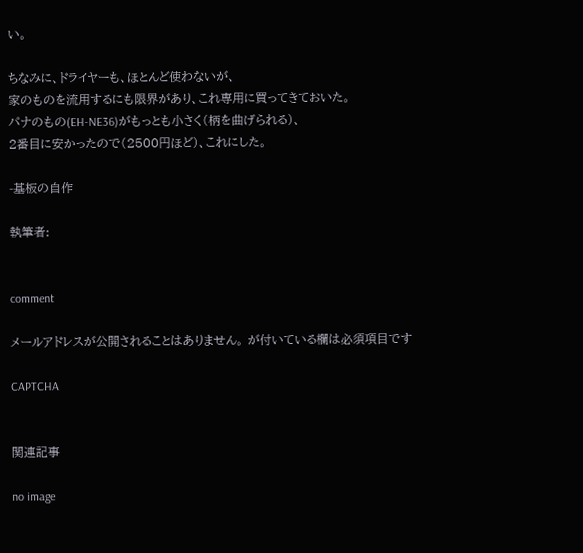い。

ちなみに、ドライヤーも、ほとんど使わないが、
家のものを流用するにも限界があり、これ専用に買ってきておいた。
パナのもの(EH-NE36)がもっとも小さく(柄を曲げられる)、
2番目に安かったので(2500円ほど)、これにした。

-基板の自作

執筆者:


comment

メールアドレスが公開されることはありません。 が付いている欄は必須項目です

CAPTCHA


関連記事

no image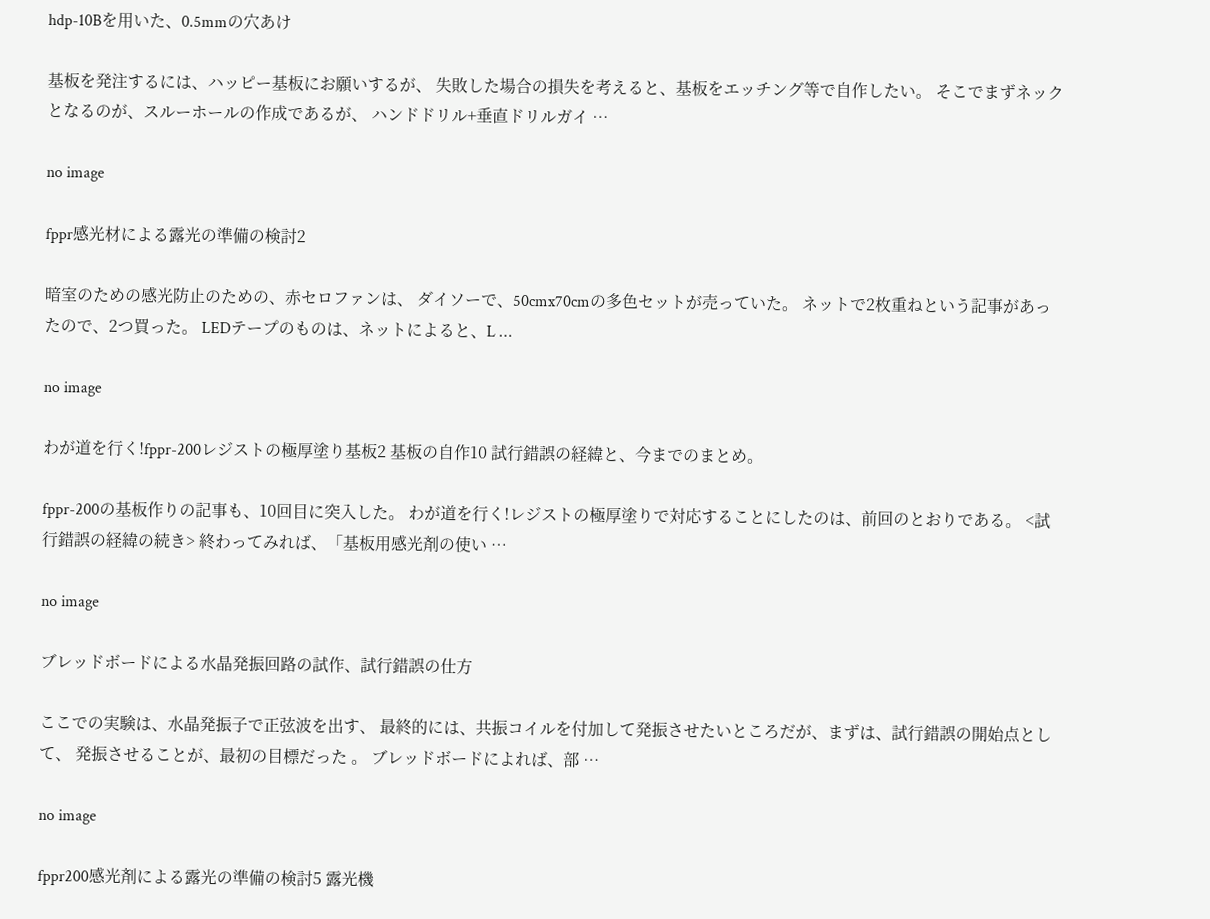hdp-10Bを用いた、0.5mmの穴あけ

基板を発注するには、ハッピー基板にお願いするが、 失敗した場合の損失を考えると、基板をエッチング等で自作したい。 そこでまずネックとなるのが、スルーホールの作成であるが、 ハンドドリル+垂直ドリルガイ …

no image

fppr感光材による露光の準備の検討2

暗室のための感光防止のための、赤セロファンは、 ダイソーで、50cmx70cmの多色セットが売っていた。 ネットで2枚重ねという記事があったので、2つ買った。 LEDテープのものは、ネットによると、L …

no image

わが道を行く!fppr-200レジストの極厚塗り基板2 基板の自作10 試行錯誤の経緯と、今までのまとめ。

fppr-200の基板作りの記事も、10回目に突入した。 わが道を行く!レジストの極厚塗りで対応することにしたのは、前回のとおりである。 <試行錯誤の経緯の続き> 終わってみれば、「基板用感光剤の使い …

no image

ブレッドボードによる水晶発振回路の試作、試行錯誤の仕方

ここでの実験は、水晶発振子で正弦波を出す、 最終的には、共振コイルを付加して発振させたいところだが、まずは、試行錯誤の開始点として、 発振させることが、最初の目標だった 。 ブレッドボードによれば、部 …

no image

fppr200感光剤による露光の準備の検討5 露光機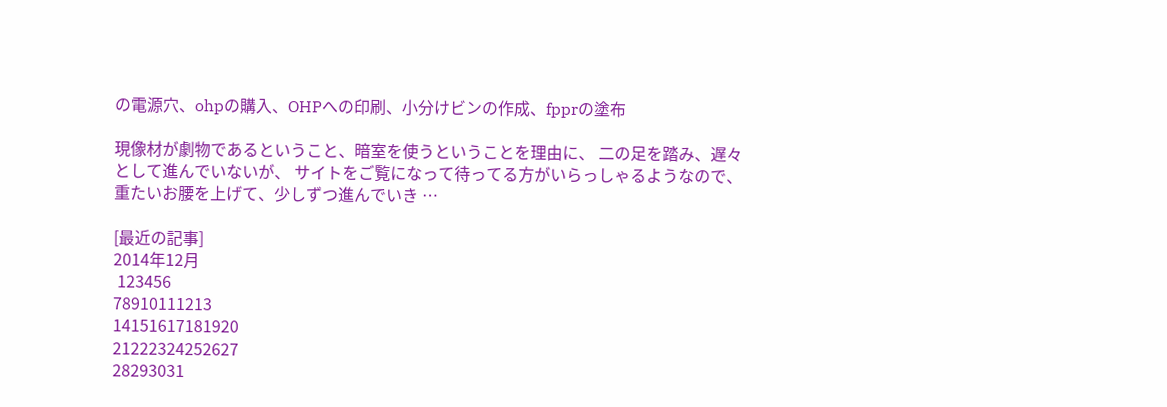の電源穴、ohpの購入、OHPへの印刷、小分けビンの作成、fpprの塗布

現像材が劇物であるということ、暗室を使うということを理由に、 二の足を踏み、遅々として進んでいないが、 サイトをご覧になって待ってる方がいらっしゃるようなので、 重たいお腰を上げて、少しずつ進んでいき …

[最近の記事]
2014年12月
 123456
78910111213
14151617181920
21222324252627
28293031